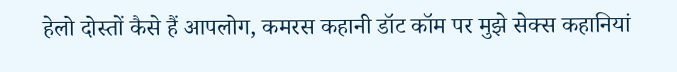हेलो दोस्तों कैसे हैं आपलोग, कमरस कहानी डॉट कॉम पर मुझे सेक्स कहानियां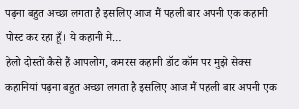पढ़ना बहुत अच्छा लगता है इसलिए आज मैं पहली बार अपनी एक कहानी पोस्ट कर रहा हूँ। ये कहानी मे…
हेलो दोस्तों कैसे हैं आपलोग, कमरस कहानी डॉट कॉम पर मुझे सेक्स कहानियां पढ़ना बहुत अच्छा लगता है इसलिए आज मैं पहली बार अपनी एक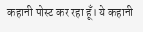कहानी पोस्ट कर रहा हूँ। ये कहानी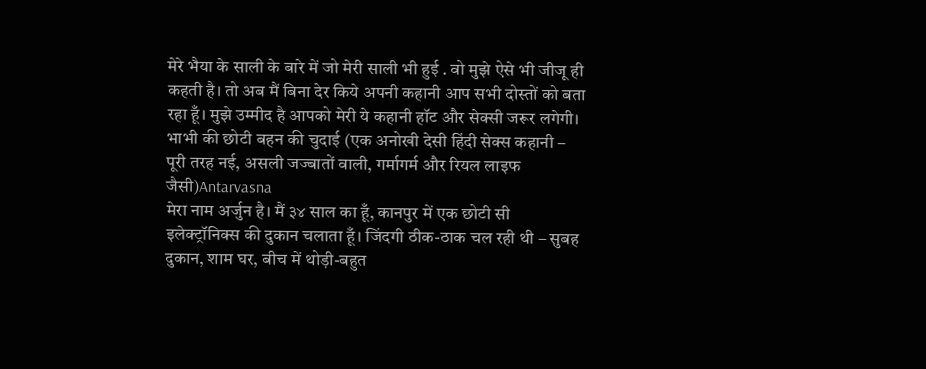मेरे भैया के साली के बारे में जो मेरी साली भी हुई . वो मुझे ऐसे भी जीजू ही कहती है। तो अब मैं बिना देर किये अपनी कहानी आप सभी दोस्तों को बता रहा हूँ। मुझे उम्मीद है आपको मेरी ये कहानी हॉट और सेक्सी जरूर लगेगी। भाभी की छोटी बहन की चुदाई (एक अनोखी देसी हिंदी सेक्स कहानी – पूरी तरह नई, असली जज्बातों वाली, गर्मागर्म और रियल लाइफ जैसी)Antarvasna
मेरा नाम अर्जुन है। मैं ३४ साल का हूँ, कानपुर में एक छोटी सी इलेक्ट्रॉनिक्स की दुकान चलाता हूँ। जिंदगी ठीक-ठाक चल रही थी – सुबह दुकान, शाम घर, बीच में थोड़ी-बहुत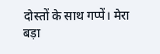दोस्तों के साथ गप्पें। मेरा बड़ा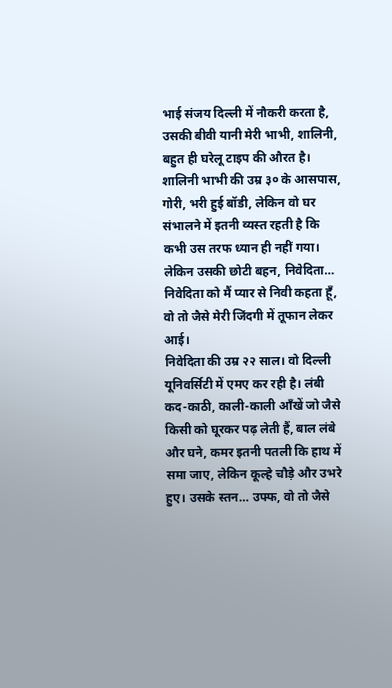भाई संजय दिल्ली में नौकरी करता है, उसकी बीवी यानी मेरी भाभी, शालिनी, बहुत ही घरेलू टाइप की औरत है। शालिनी भाभी की उम्र ३० के आसपास, गोरी, भरी हुई बॉडी, लेकिन वो घर संभालने में इतनी व्यस्त रहती है कि कभी उस तरफ ध्यान ही नहीं गया। लेकिन उसकी छोटी बहन, निवेदिता… निवेदिता को मैं प्यार से निवी कहता हूँ, वो तो जैसे मेरी जिंदगी में तूफान लेकर आई।
निवेदिता की उम्र २२ साल। वो दिल्ली यूनिवर्सिटी में एमए कर रही है। लंबी कद-काठी, काली-काली आँखें जो जैसे किसी को घूरकर पढ़ लेती हैं, बाल लंबे और घने, कमर इतनी पतली कि हाथ में समा जाए, लेकिन कूल्हे चौड़े और उभरे हुए। उसके स्तन… उफ्फ, वो तो जैसे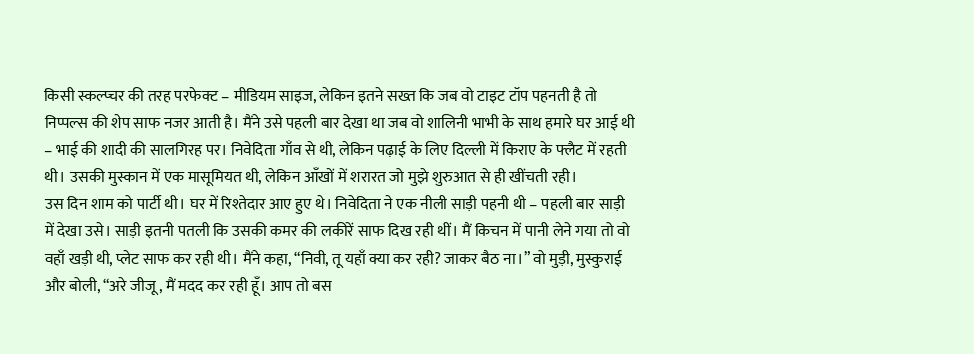किसी स्कल्प्चर की तरह परफेक्ट – मीडियम साइज, लेकिन इतने सख्त कि जब वो टाइट टॉप पहनती है तो निप्पल्स की शेप साफ नजर आती है। मैंने उसे पहली बार देखा था जब वो शालिनी भाभी के साथ हमारे घर आई थी – भाई की शादी की सालगिरह पर। निवेदिता गाँव से थी, लेकिन पढ़ाई के लिए दिल्ली में किराए के फ्लैट में रहती थी। उसकी मुस्कान में एक मासूमियत थी, लेकिन आँखों में शरारत जो मुझे शुरुआत से ही खींचती रही।
उस दिन शाम को पार्टी थी। घर में रिश्तेदार आए हुए थे। निवेदिता ने एक नीली साड़ी पहनी थी – पहली बार साड़ी में देखा उसे। साड़ी इतनी पतली कि उसकी कमर की लकीरें साफ दिख रही थीं। मैं किचन में पानी लेने गया तो वो वहाँ खड़ी थी, प्लेट साफ कर रही थी। मैंने कहा, “निवी, तू यहाँ क्या कर रही? जाकर बैठ ना।” वो मुड़ी, मुस्कुराई और बोली, “अरे जीजू, मैं मदद कर रही हूँ। आप तो बस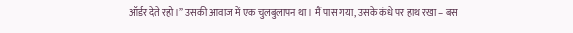ऑर्डर देते रहो।” उसकी आवाज में एक चुलबुलापन था। मैं पास गया, उसके कंधे पर हाथ रखा – बस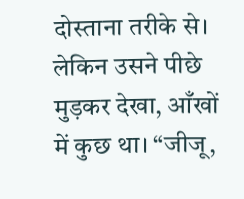दोस्ताना तरीके से। लेकिन उसने पीछे मुड़कर देखा, आँखों में कुछ था। “जीजू,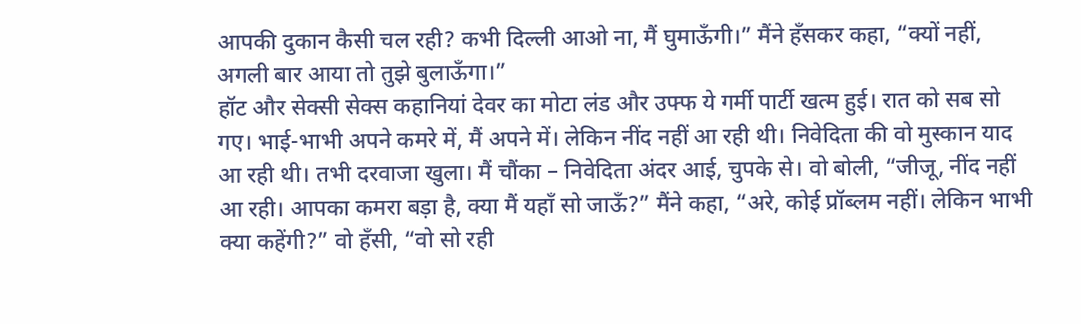आपकी दुकान कैसी चल रही? कभी दिल्ली आओ ना, मैं घुमाऊँगी।” मैंने हँसकर कहा, “क्यों नहीं, अगली बार आया तो तुझे बुलाऊँगा।”
हॉट और सेक्सी सेक्स कहानियां देवर का मोटा लंड और उफ्फ ये गर्मी पार्टी खत्म हुई। रात को सब सो गए। भाई-भाभी अपने कमरे में, मैं अपने में। लेकिन नींद नहीं आ रही थी। निवेदिता की वो मुस्कान याद आ रही थी। तभी दरवाजा खुला। मैं चौंका – निवेदिता अंदर आई, चुपके से। वो बोली, “जीजू, नींद नहीं आ रही। आपका कमरा बड़ा है, क्या मैं यहाँ सो जाऊँ?” मैंने कहा, “अरे, कोई प्रॉब्लम नहीं। लेकिन भाभी क्या कहेंगी?” वो हँसी, “वो सो रही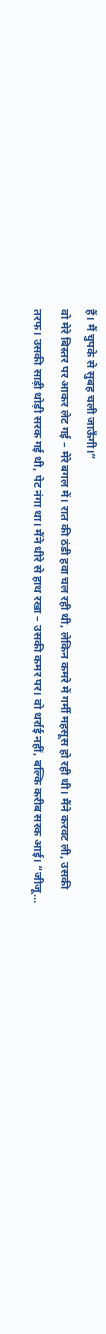हैं। मैं चुपके से सुबह चली जाऊँगी।”
वो मेरे बिस्तर पर आकर लेट गई – मेरे बगल में। रात की ठंडी हवा चल रही थी, लेकिन कमरे में गर्मी महसूस हो रही थी। मैंने करवट ली, उसकी तरफ। उसकी साड़ी थोड़ी सरक गई थी, पेट नंगा था। मैंने धीरे से हाथ रखा – उसकी कमर पर। वो थर्राई नहीं, बल्कि करीब सरक आई। “जीजू…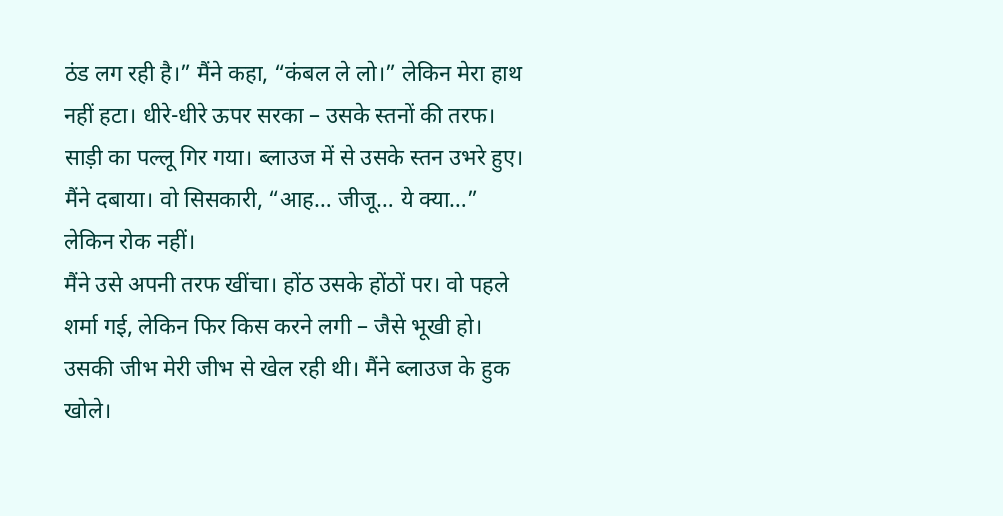ठंड लग रही है।” मैंने कहा, “कंबल ले लो।” लेकिन मेरा हाथ नहीं हटा। धीरे-धीरे ऊपर सरका – उसके स्तनों की तरफ। साड़ी का पल्लू गिर गया। ब्लाउज में से उसके स्तन उभरे हुए। मैंने दबाया। वो सिसकारी, “आह… जीजू… ये क्या…” लेकिन रोक नहीं।
मैंने उसे अपनी तरफ खींचा। होंठ उसके होंठों पर। वो पहले शर्मा गई, लेकिन फिर किस करने लगी – जैसे भूखी हो। उसकी जीभ मेरी जीभ से खेल रही थी। मैंने ब्लाउज के हुक खोले।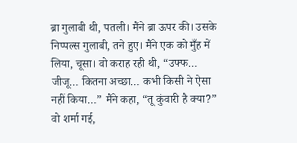ब्रा गुलाबी थी, पतली। मैंने ब्रा ऊपर की। उसके निप्पल्स गुलाबी, तने हुए। मैंने एक को मुँह में लिया, चूसा। वो कराह रही थी, “उफ्फ… जीजू… कितना अच्छा… कभी किसी ने ऐसा नहीं किया…” मैंने कहा, “तू कुंवारी है क्या?” वो शर्मा गई,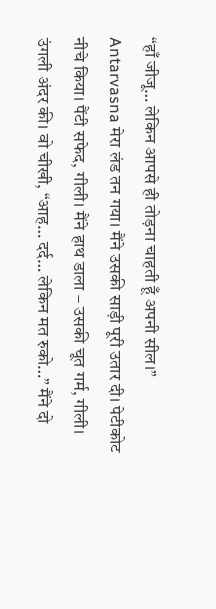“हाँ जीजू… लेकिन आपसे ही तोड़ना चाहती हूँ अपनी सील।” Antarvasna मेरा लंड तन गया। मैंने उसकी साड़ी पूरी उतार दी। पेटीकोट नीचे किया। पैंटी सफेद, गीली। मैंने हाथ डाला – उसकी चूत गर्म, गीली। उंगली अंदर की। वो चीखी, “आह… दर्द… लेकिन मत रुको…” मैंने दो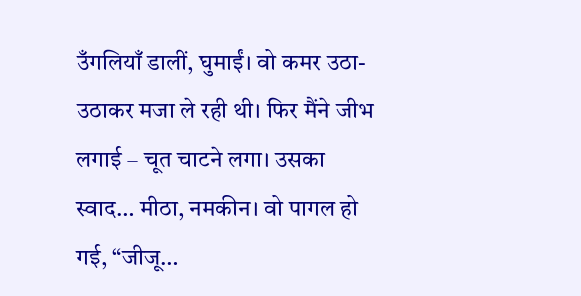उँगलियाँ डालीं, घुमाईं। वो कमर उठा-उठाकर मजा ले रही थी। फिर मैंने जीभ लगाई – चूत चाटने लगा। उसका स्वाद… मीठा, नमकीन। वो पागल हो गई, “जीजू…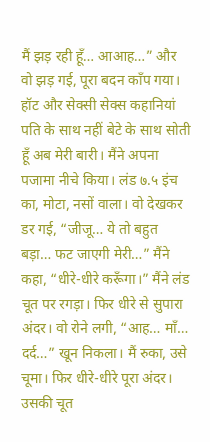मैं झड़ रही हूँ… आआह…” और वो झड़ गई, पूरा बदन काँप गया।
हॉट और सेक्सी सेक्स कहानियां पति के साथ नहीं बेटे के साथ सोती हूँ अब मेरी बारी। मैंने अपना पजामा नीचे किया। लंड ७.५ इंच का, मोटा, नसों वाला। वो देखकर डर गई, “जीजू… ये तो बहुत बड़ा… फट जाएगी मेरी…” मैंने कहा, “धीरे-धीरे करूँगा।” मैंने लंड चूत पर रगड़ा। फिर धीरे से सुपारा अंदर। वो रोने लगी, “आह… माँ… दर्द…” खून निकला। मैं रुका, उसे चूमा। फिर धीरे-धीरे पूरा अंदर। उसकी चूत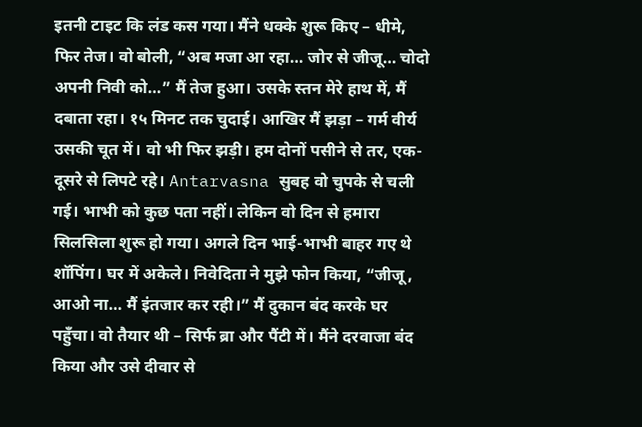इतनी टाइट कि लंड कस गया। मैंने धक्के शुरू किए – धीमे, फिर तेज। वो बोली, “अब मजा आ रहा… जोर से जीजू… चोदो अपनी निवी को…” मैं तेज हुआ। उसके स्तन मेरे हाथ में, मैं दबाता रहा। १५ मिनट तक चुदाई। आखिर मैं झड़ा – गर्म वीर्य उसकी चूत में। वो भी फिर झड़ी। हम दोनों पसीने से तर, एक-दूसरे से लिपटे रहे। Antarvasna सुबह वो चुपके से चली गई। भाभी को कुछ पता नहीं। लेकिन वो दिन से हमारा सिलसिला शुरू हो गया। अगले दिन भाई-भाभी बाहर गए थे शॉपिंग। घर में अकेले। निवेदिता ने मुझे फोन किया, “जीजू, आओ ना… मैं इंतजार कर रही।” मैं दुकान बंद करके घर पहुँचा। वो तैयार थी – सिर्फ ब्रा और पैंटी में। मैंने दरवाजा बंद किया और उसे दीवार से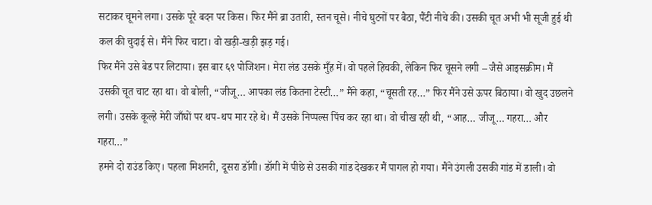सटाकर चूमने लगा। उसके पूरे बदन पर किस। फिर मैंने ब्रा उतारी, स्तन चूसे। नीचे घुटनों पर बैठा, पैंटी नीचे की। उसकी चूत अभी भी सूजी हुई थी कल की चुदाई से। मैंने फिर चाटा। वो खड़ी-खड़ी झड़ गई।
फिर मैंने उसे बेड पर लिटाया। इस बार ६९ पोजिशन। मेरा लंड उसके मुँह में। वो पहले हिचकी, लेकिन फिर चूसने लगी – जैसे आइसक्रीम। मैं उसकी चूत चाट रहा था। वो बोली, “जीजू… आपका लंड कितना टेस्टी…” मैंने कहा, “चूसती रह…” फिर मैंने उसे ऊपर बिठाया। वो खुद उछलने लगी। उसके कूल्हे मेरी जाँघों पर थप-थप मार रहे थे। मैं उसके निप्पल्स पिंच कर रहा था। वो चीख रही थी, “आह… जीजू… गहरा… और गहरा…”
हमने दो राउंड किए। पहला मिशनरी, दूसरा डॉगी। डॉगी में पीछे से उसकी गांड देखकर मैं पागल हो गया। मैंने उंगली उसकी गांड में डाली। वो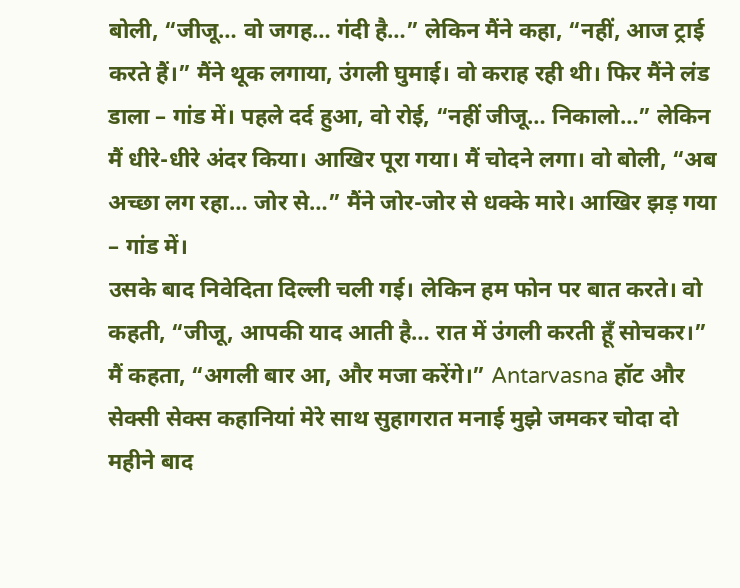बोली, “जीजू… वो जगह… गंदी है…” लेकिन मैंने कहा, “नहीं, आज ट्राई करते हैं।” मैंने थूक लगाया, उंगली घुमाई। वो कराह रही थी। फिर मैंने लंड डाला – गांड में। पहले दर्द हुआ, वो रोई, “नहीं जीजू… निकालो…” लेकिन मैं धीरे-धीरे अंदर किया। आखिर पूरा गया। मैं चोदने लगा। वो बोली, “अब अच्छा लग रहा… जोर से…” मैंने जोर-जोर से धक्के मारे। आखिर झड़ गया – गांड में।
उसके बाद निवेदिता दिल्ली चली गई। लेकिन हम फोन पर बात करते। वो कहती, “जीजू, आपकी याद आती है… रात में उंगली करती हूँ सोचकर।” मैं कहता, “अगली बार आ, और मजा करेंगे।” Antarvasna हॉट और सेक्सी सेक्स कहानियां मेरे साथ सुहागरात मनाई मुझे जमकर चोदा दो महीने बाद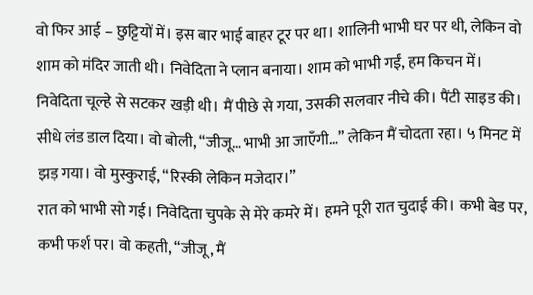वो फिर आई – छुट्टियों में। इस बार भाई बाहर टूर पर था। शालिनी भाभी घर पर थी, लेकिन वो शाम को मंदिर जाती थी। निवेदिता ने प्लान बनाया। शाम को भाभी गईं, हम किचन में। निवेदिता चूल्हे से सटकर खड़ी थी। मैं पीछे से गया, उसकी सलवार नीचे की। पैंटी साइड की। सीधे लंड डाल दिया। वो बोली, “जीजू… भाभी आ जाएँगी…” लेकिन मैं चोदता रहा। ५ मिनट में झड़ गया। वो मुस्कुराई, “रिस्की लेकिन मजेदार।”
रात को भाभी सो गई। निवेदिता चुपके से मेरे कमरे में। हमने पूरी रात चुदाई की। कभी बेड पर, कभी फर्श पर। वो कहती, “जीजू, मैं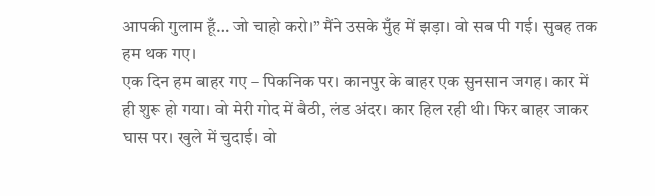आपकी गुलाम हूँ… जो चाहो करो।” मैंने उसके मुँह में झड़ा। वो सब पी गई। सुबह तक हम थक गए।
एक दिन हम बाहर गए – पिकनिक पर। कानपुर के बाहर एक सुनसान जगह। कार में ही शुरू हो गया। वो मेरी गोद में बैठी, लंड अंदर। कार हिल रही थी। फिर बाहर जाकर घास पर। खुले में चुदाई। वो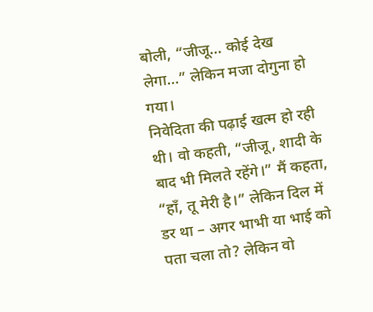बोली, “जीजू… कोई देख लेगा…” लेकिन मजा दोगुना हो गया।
निवेदिता की पढ़ाई खत्म हो रही थी। वो कहती, “जीजू, शादी के बाद भी मिलते रहेंगे।” मैं कहता, “हाँ, तू मेरी है।” लेकिन दिल में डर था – अगर भाभी या भाई को पता चला तो? लेकिन वो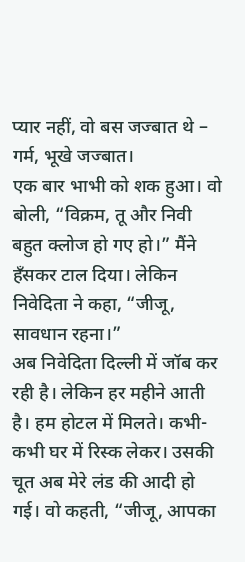प्यार नहीं, वो बस जज्बात थे – गर्म, भूखे जज्बात।
एक बार भाभी को शक हुआ। वो बोली, “विक्रम, तू और निवी बहुत क्लोज हो गए हो।” मैंने हँसकर टाल दिया। लेकिन निवेदिता ने कहा, “जीजू, सावधान रहना।”
अब निवेदिता दिल्ली में जॉब कर रही है। लेकिन हर महीने आती है। हम होटल में मिलते। कभी-कभी घर में रिस्क लेकर। उसकी चूत अब मेरे लंड की आदी हो गई। वो कहती, “जीजू, आपका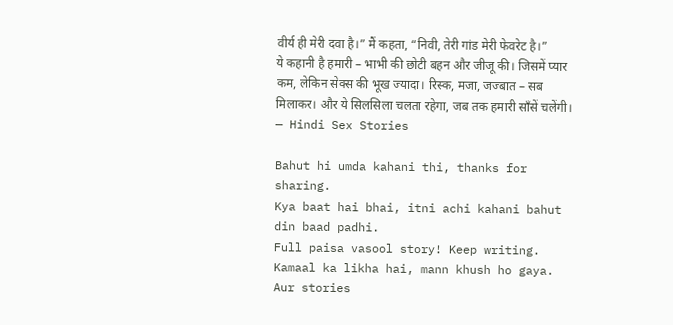वीर्य ही मेरी दवा है।” मैं कहता, “निवी, तेरी गांड मेरी फेवरेट है।”
ये कहानी है हमारी – भाभी की छोटी बहन और जीजू की। जिसमें प्यार कम, लेकिन सेक्स की भूख ज्यादा। रिस्क, मजा, जज्बात – सब मिलाकर। और ये सिलसिला चलता रहेगा, जब तक हमारी साँसें चलेंगी।
— Hindi Sex Stories

Bahut hi umda kahani thi, thanks for sharing.
Kya baat hai bhai, itni achi kahani bahut din baad padhi.
Full paisa vasool story! Keep writing.
Kamaal ka likha hai, mann khush ho gaya.
Aur stories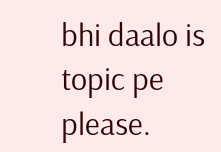bhi daalo is topic pe please.